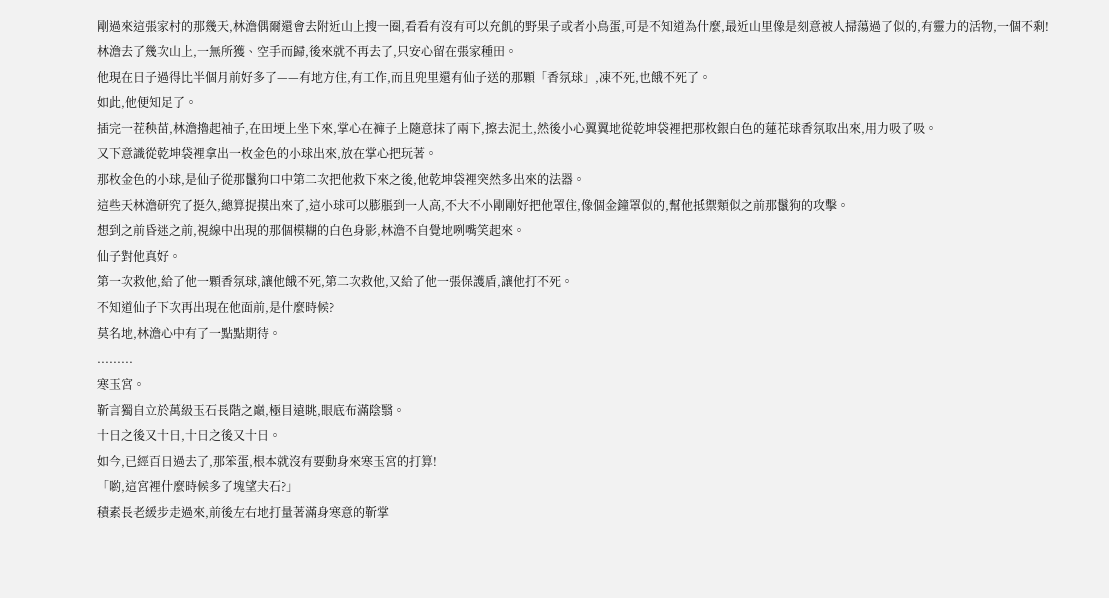剛過來這張家村的那幾天,林澹偶爾還會去附近山上搜一圈,看看有沒有可以充飢的野果子或者小鳥蛋,可是不知道為什麼,最近山里像是刻意被人掃蕩過了似的,有靈力的活物,一個不剩!
林澹去了幾次山上,一無所獲、空手而歸,後來就不再去了,只安心留在張家種田。
他現在日子過得比半個月前好多了——有地方住,有工作,而且兜里還有仙子送的那顆「香氛球」,凍不死,也餓不死了。
如此,他便知足了。
插完一茬秧苗,林澹擼起袖子,在田埂上坐下來,掌心在褲子上隨意抹了兩下,擦去泥土,然後小心翼翼地從乾坤袋裡把那枚銀白色的蓮花球香氛取出來,用力吸了吸。
又下意識從乾坤袋裡拿出一枚金色的小球出來,放在掌心把玩著。
那枚金色的小球,是仙子從那鬣狗口中第二次把他救下來之後,他乾坤袋裡突然多出來的法器。
這些天林澹研究了挺久,總算捉摸出來了,這小球可以膨脹到一人高,不大不小剛剛好把他罩住,像個金鐘罩似的,幫他抵禦類似之前那鬣狗的攻擊。
想到之前昏迷之前,視線中出現的那個模糊的白色身影,林澹不自覺地咧嘴笑起來。
仙子對他真好。
第一次救他,給了他一顆香氛球,讓他餓不死,第二次救他,又給了他一張保護盾,讓他打不死。
不知道仙子下次再出現在他面前,是什麼時候?
莫名地,林澹心中有了一點點期待。
.........
寒玉宮。
靳言獨自立於萬級玉石長階之巔,極目遠眺,眼底布滿陰翳。
十日之後又十日,十日之後又十日。
如今,已經百日過去了,那笨蛋,根本就沒有要動身來寒玉宮的打算!
「喲,這宮裡什麼時候多了塊望夫石?」
積素長老緩步走過來,前後左右地打量著滿身寒意的靳掌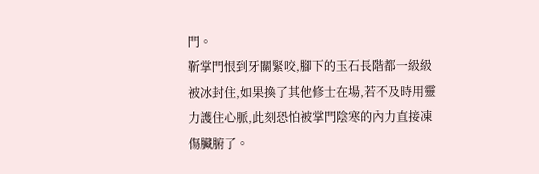門。
靳掌門恨到牙關緊咬,腳下的玉石長階都一級級被冰封住,如果換了其他修士在場,若不及時用靈力護住心脈,此刻恐怕被掌門陰寒的內力直接凍傷臟腑了。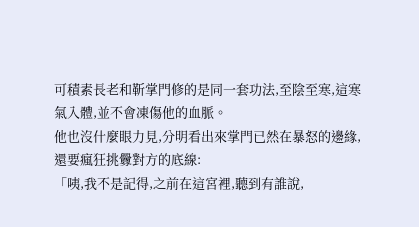可積素長老和靳掌門修的是同一套功法,至陰至寒,這寒氣入體,並不會凍傷他的血脈。
他也沒什麼眼力見,分明看出來掌門已然在暴怒的邊緣,還要瘋狂挑釁對方的底線:
「咦,我不是記得,之前在這宮裡,聽到有誰說,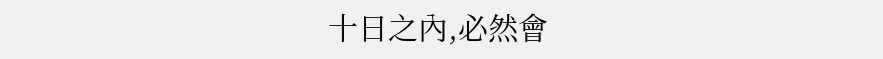十日之內,必然會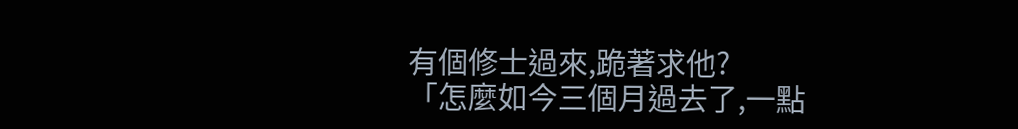有個修士過來,跪著求他?
「怎麼如今三個月過去了,一點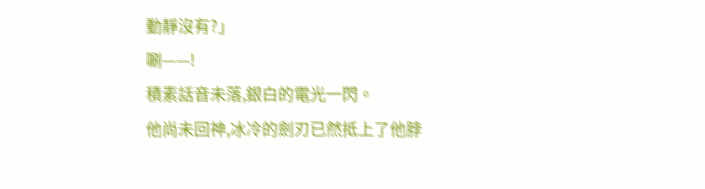動靜沒有?」
唰——!
積素話音未落,銀白的電光一閃。
他尚未回神,冰冷的劍刃已然抵上了他脖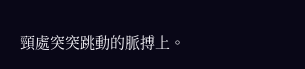頸處突突跳動的脈搏上。